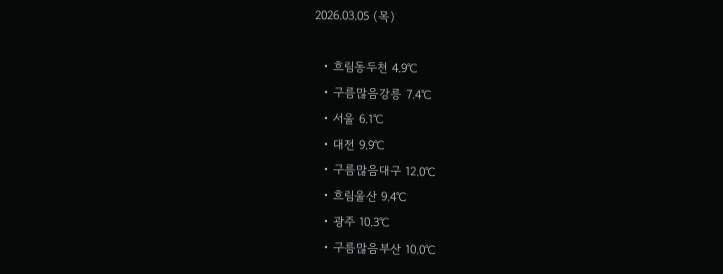2026.03.05 (목)

  • 흐림동두천 4.9℃
  • 구름많음강릉 7.4℃
  • 서울 6.1℃
  • 대전 9.9℃
  • 구름많음대구 12.0℃
  • 흐림울산 9.4℃
  • 광주 10.3℃
  • 구름많음부산 10.0℃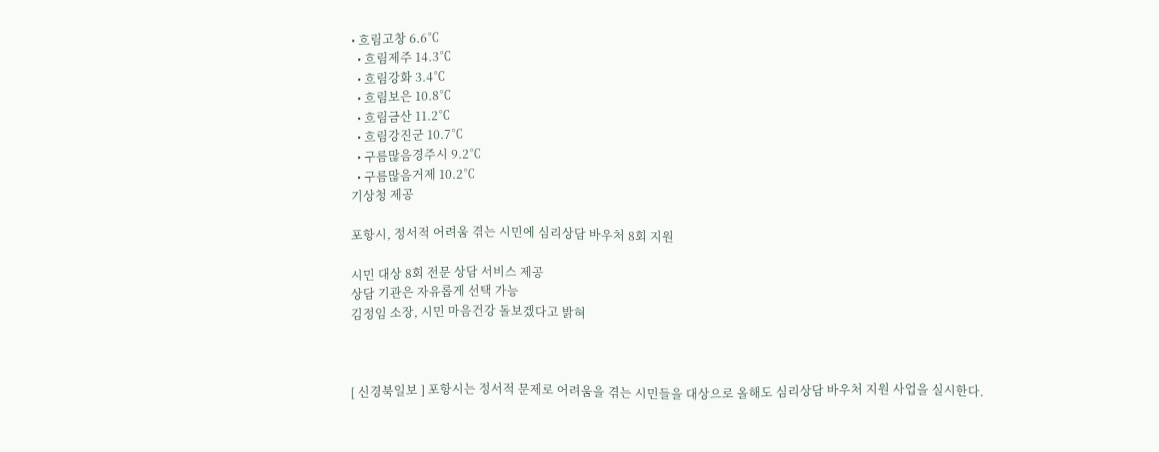• 흐림고창 6.6℃
  • 흐림제주 14.3℃
  • 흐림강화 3.4℃
  • 흐림보은 10.8℃
  • 흐림금산 11.2℃
  • 흐림강진군 10.7℃
  • 구름많음경주시 9.2℃
  • 구름많음거제 10.2℃
기상청 제공

포항시, 정서적 어려움 겪는 시민에 심리상담 바우처 8회 지원

시민 대상 8회 전문 상담 서비스 제공
상담 기관은 자유롭게 선택 가능
김정임 소장, 시민 마음건강 돌보겠다고 밝혀



[ 신경북일보 ] 포항시는 정서적 문제로 어려움을 겪는 시민들을 대상으로 올해도 심리상담 바우처 지원 사업을 실시한다.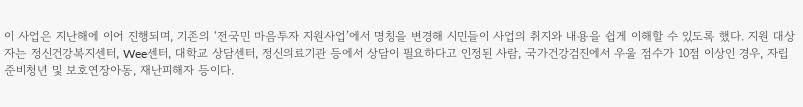이 사업은 지난해에 이어 진행되며, 기존의 ‘전국민 마음투자 지원사업’에서 명칭을 변경해 시민들이 사업의 취지와 내용을 쉽게 이해할 수 있도록 했다. 지원 대상자는 정신건강복지센터, Wee센터, 대학교 상담센터, 정신의료기관 등에서 상담이 필요하다고 인정된 사람, 국가건강검진에서 우울 점수가 10점 이상인 경우, 자립준비청년 및 보호연장아동, 재난피해자 등이다.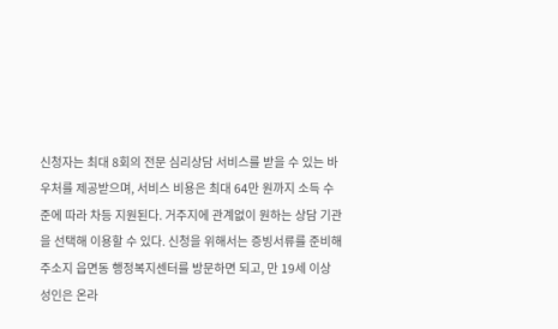신청자는 최대 8회의 전문 심리상담 서비스를 받을 수 있는 바우처를 제공받으며, 서비스 비용은 최대 64만 원까지 소득 수준에 따라 차등 지원된다. 거주지에 관계없이 원하는 상담 기관을 선택해 이용할 수 있다. 신청을 위해서는 증빙서류를 준비해 주소지 읍면동 행정복지센터를 방문하면 되고, 만 19세 이상 성인은 온라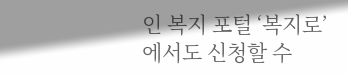인 복지 포털 ‘복지로’에서도 신청할 수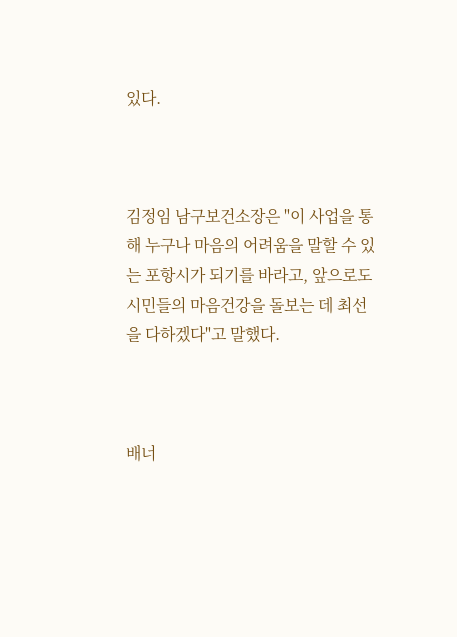있다.



김정임 남구보건소장은 "이 사업을 통해 누구나 마음의 어려움을 말할 수 있는 포항시가 되기를 바라고, 앞으로도 시민들의 마음건강을 돌보는 데 최선을 다하겠다"고 말했다.



배너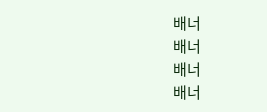배너
배너
배너
배너